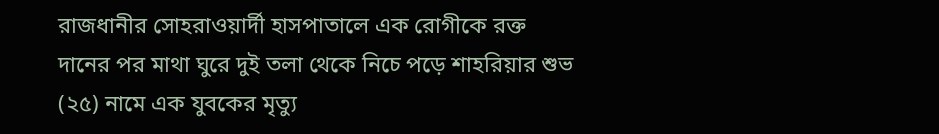রাজধানীর সোহরাওয়ার্দী হাসপাতালে এক রোগীকে রক্ত দানের পর মাথা ঘুরে দুই তলা থেকে নিচে পড়ে শাহরিয়ার শুভ (২৫) নামে এক যুবকের মৃত্যু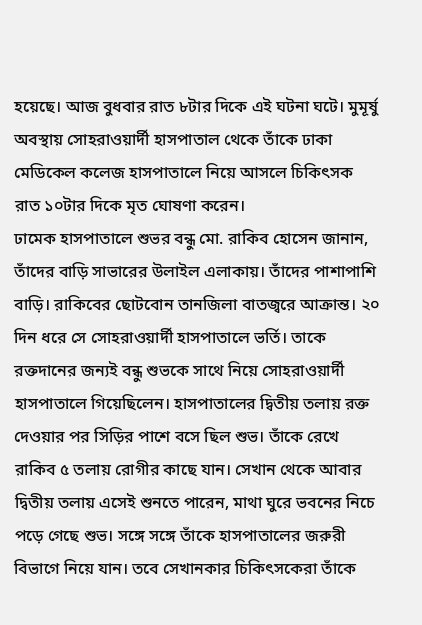হয়েছে। আজ বুধবার রাত ৮টার দিকে এই ঘটনা ঘটে। মুমূর্ষু অবস্থায় সোহরাওয়ার্দী হাসপাতাল থেকে তাঁকে ঢাকা মেডিকেল কলেজ হাসপাতালে নিয়ে আসলে চিকিৎসক রাত ১০টার দিকে মৃত ঘোষণা করেন।
ঢামেক হাসপাতালে শুভর বন্ধু মো. রাকিব হোসেন জানান, তাঁদের বাড়ি সাভারের উলাইল এলাকায়। তাঁদের পাশাপাশি বাড়ি। রাকিবের ছোটবোন তানজিলা বাতজ্বরে আক্রান্ত। ২০ দিন ধরে সে সোহরাওয়ার্দী হাসপাতালে ভর্তি। তাকে রক্তদানের জন্যই বন্ধু শুভকে সাথে নিয়ে সোহরাওয়ার্দী হাসপাতালে গিয়েছিলেন। হাসপাতালের দ্বিতীয় তলায় রক্ত দেওয়ার পর সিড়ির পাশে বসে ছিল শুভ। তাঁকে রেখে রাকিব ৫ তলায় রোগীর কাছে যান। সেখান থেকে আবার দ্বিতীয় তলায় এসেই শুনতে পারেন, মাথা ঘুরে ভবনের নিচে পড়ে গেছে শুভ। সঙ্গে সঙ্গে তাঁকে হাসপাতালের জরুরী বিভাগে নিয়ে যান। তবে সেখানকার চিকিৎসকেরা তাঁকে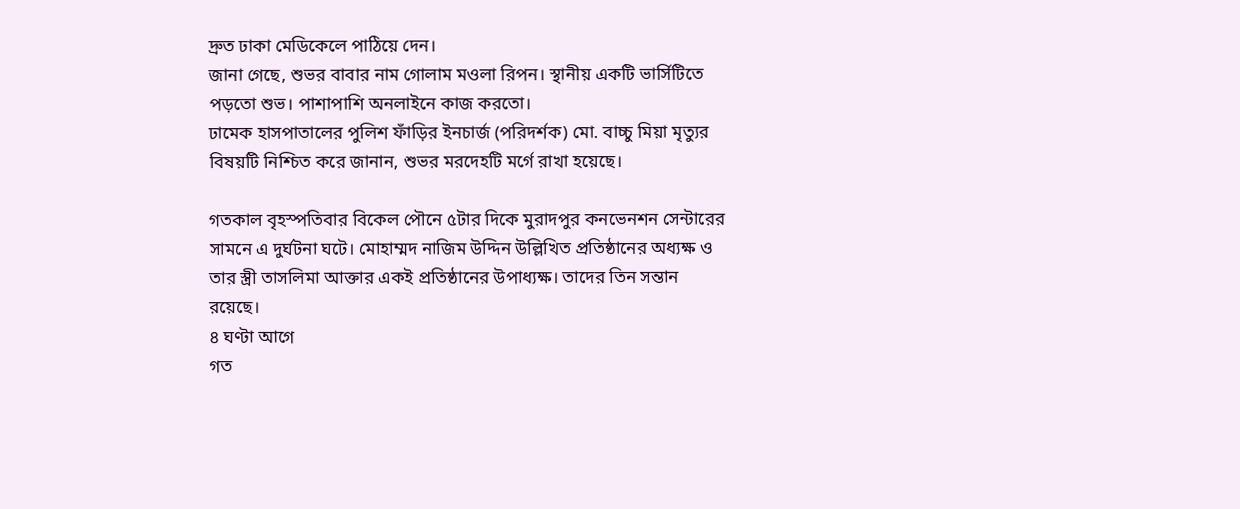দ্রুত ঢাকা মেডিকেলে পাঠিয়ে দেন।
জানা গেছে, শুভর বাবার নাম গোলাম মওলা রিপন। স্থানীয় একটি ভার্সিটিতে পড়তো শুভ। পাশাপাশি অনলাইনে কাজ করতো।
ঢামেক হাসপাতালের পুলিশ ফাঁড়ির ইনচার্জ (পরিদর্শক) মো. বাচ্চু মিয়া মৃত্যুর বিষয়টি নিশ্চিত করে জানান, শুভর মরদেহটি মর্গে রাখা হয়েছে।

গতকাল বৃহস্পতিবার বিকেল পৌনে ৫টার দিকে মুরাদপুর কনভেনশন সেন্টারের সামনে এ দুর্ঘটনা ঘটে। মোহাম্মদ নাজিম উদ্দিন উল্লিখিত প্রতিষ্ঠানের অধ্যক্ষ ও তার স্ত্রী তাসলিমা আক্তার একই প্রতিষ্ঠানের উপাধ্যক্ষ। তাদের তিন সন্তান রয়েছে।
৪ ঘণ্টা আগে
গত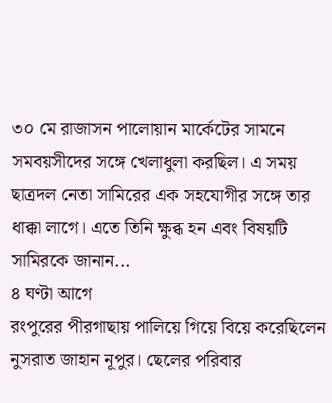৩০ মে রাজাসন পালোয়ান মার্কেটের সামনে সমবয়সীদের সঙ্গে খেলাধুলা করছিল। এ সময় ছাত্রদল নেতা সামিরের এক সহযোগীর সঙ্গে তার ধাক্কা লাগে। এতে তিনি ক্ষুব্ধ হন এবং বিষয়টি সামিরকে জানান...
৪ ঘণ্টা আগে
রংপুরের পীরগাছায় পালিয়ে গিয়ে বিয়ে করেছিলেন নুসরাত জাহান নূপুর। ছেলের পরিবার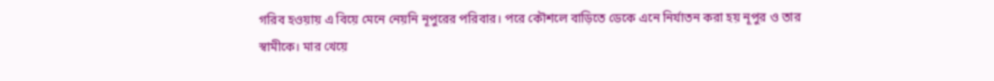গরিব হওয়ায় এ বিয়ে মেনে নেয়নি নূপুরের পরিবার। পরে কৌশলে বাড়িতে ডেকে এনে নির্যাতন করা হয় নূপুর ও তার স্বামীকে। মার খেয়ে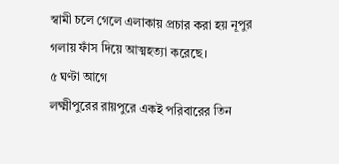স্বামী চলে গেলে এলাকায় প্রচার করা হয় নূপুর গলায় ফাঁস দিয়ে আত্মহত্যা করেছে।
৫ ঘণ্টা আগে
লক্ষ্মীপুরের রায়পুরে একই পরিবারের তিন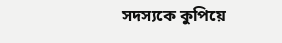সদস্যকে কুপিয়ে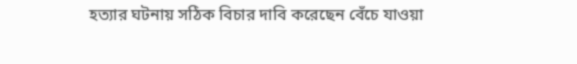হত্যার ঘটনায় সঠিক বিচার দাবি করেছেন বেঁচে যাওয়া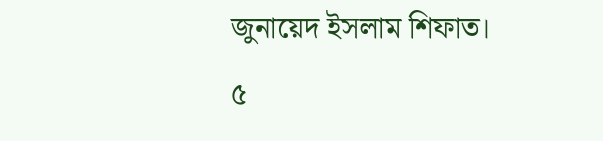জুনায়েদ ইসলাম শিফাত।
৫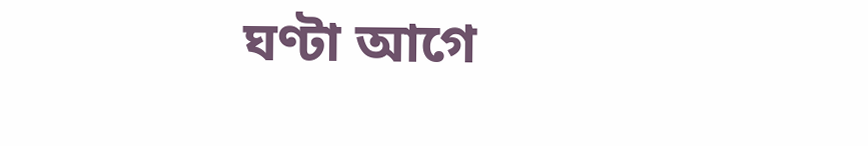ঘণ্টা আগে